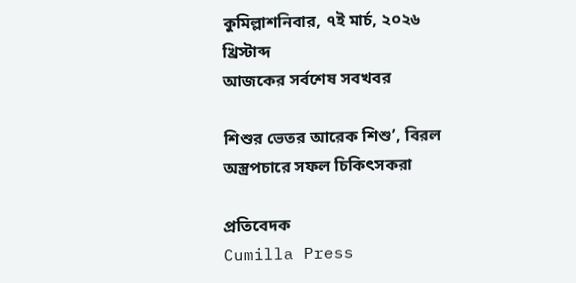কুমিল্লাশনিবার, ৭ই মার্চ, ২০২৬ খ্রিস্টাব্দ
আজকের সর্বশেষ সবখবর

শিশুর ভেতর আরেক শিশু’, বিরল অস্ত্রপচারে সফল চিকিৎসকরা

প্রতিবেদক
Cumilla Press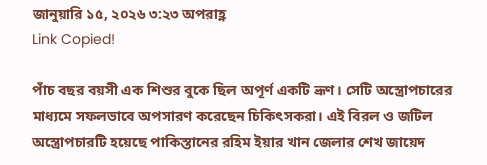জানুয়ারি ১৫, ২০২৬ ৩:২৩ অপরাহ্ণ
Link Copied!

পাঁচ বছর বয়সী এক শিশুর বুকে ছিল অপূর্ণ একটি ভ্রূণ। সেটি অস্ত্রোপচারের মাধ্যমে সফলভাবে অপসারণ করেছেন চিকিৎসকরা। এই বিরল ও জটিল অস্ত্রোপচারটি হয়েছে পাকিস্তানের রহিম ইয়ার খান জেলার শেখ জায়েদ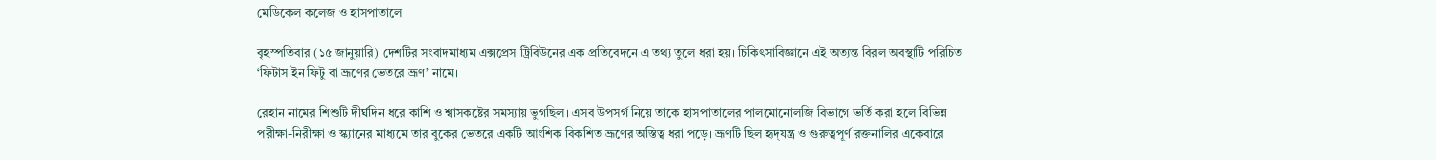মেডিকেল কলেজ ও হাসপাতালে

বৃহস্পতিবার (১৫ জানুয়ারি) দেশটির সংবাদমাধ্যম এক্সপ্রেস ট্রিবিউনের এক প্রতিবেদনে এ তথ্য তুলে ধরা হয়। চিকিৎসাবিজ্ঞানে এই অত্যন্ত বিরল অবস্থাটি পরিচিত ‘ফিটাস ইন ফিটু বা ভ্রূণের ভেতরে ভ্রূণ’ নামে।

রেহান নামের শিশুটি দীর্ঘদিন ধরে কাশি ও শ্বাসকষ্টের সমস্যায় ভুগছিল। এসব উপসর্গ নিয়ে তাকে হাসপাতালের পালমোনোলজি বিভাগে ভর্তি করা হলে বিভিন্ন পরীক্ষা-নিরীক্ষা ও স্ক্যানের মাধ্যমে তার বুকের ভেতরে একটি আংশিক বিকশিত ভ্রূণের অস্তিত্ব ধরা পড়ে। ভ্রূণটি ছিল হৃদ্‌যন্ত্র ও গুরুত্বপূর্ণ রক্তনালির একেবারে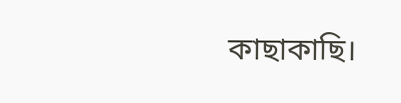কাছাকাছি।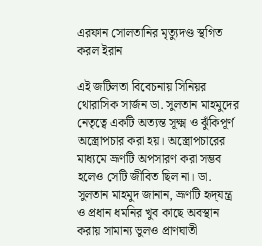এরফান সোলতানির মৃত্যুদণ্ড স্থগিত করল ইরান

এই জটিলতা বিবেচনায় সিনিয়র থোরাসিক সার্জন ডা. সুলতান মাহমুদের নেতৃত্বে একটি অত্যন্ত সূক্ষ্ম ও ঝুঁকিপূর্ণ অস্ত্রোপচার করা হয়। অস্ত্রোপচারের মাধ্যমে ভ্রূণটি অপসারণ করা সম্ভব হলেও সেটি জীবিত ছিল না। ডা. সুলতান মাহমুদ জানান, ভ্রূণটি হৃদ্‌যন্ত্র ও প্রধান ধমনির খুব কাছে অবস্থান করায় সামান্য ভুলও প্রাণঘাতী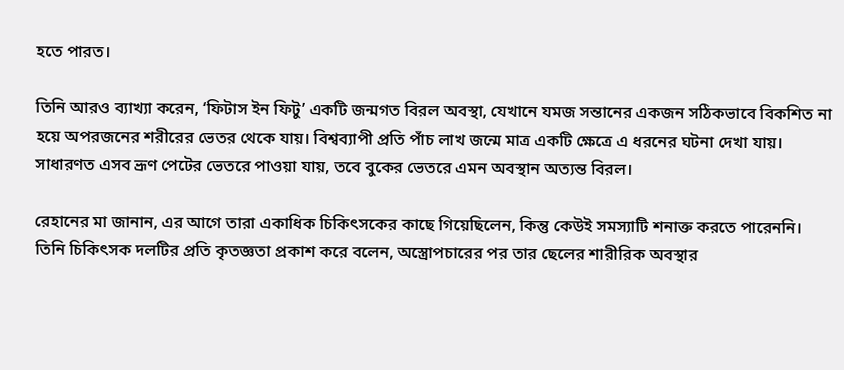হতে পারত।

তিনি আরও ব্যাখ্যা করেন, ‘ফিটাস ইন ফিটু’ একটি জন্মগত বিরল অবস্থা, যেখানে যমজ সন্তানের একজন সঠিকভাবে বিকশিত না হয়ে অপরজনের শরীরের ভেতর থেকে যায়। বিশ্বব্যাপী প্রতি পাঁচ লাখ জন্মে মাত্র একটি ক্ষেত্রে এ ধরনের ঘটনা দেখা যায়। সাধারণত এসব ভ্রূণ পেটের ভেতরে পাওয়া যায়, তবে বুকের ভেতরে এমন অবস্থান অত্যন্ত বিরল।

রেহানের মা জানান, এর আগে তারা একাধিক চিকিৎসকের কাছে গিয়েছিলেন, কিন্তু কেউই সমস্যাটি শনাক্ত করতে পারেননি। তিনি চিকিৎসক দলটির প্রতি কৃতজ্ঞতা প্রকাশ করে বলেন, অস্ত্রোপচারের পর তার ছেলের শারীরিক অবস্থার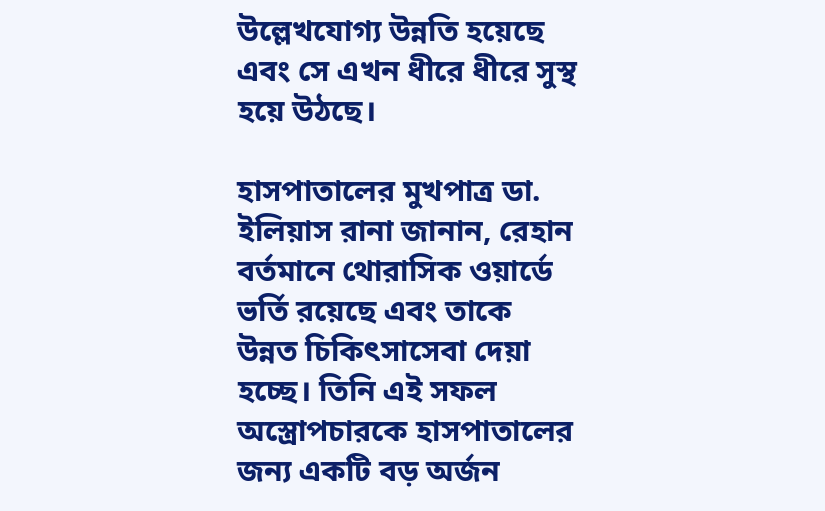উল্লেখযোগ্য উন্নতি হয়েছে এবং সে এখন ধীরে ধীরে সুস্থ হয়ে উঠছে।

হাসপাতালের মুখপাত্র ডা. ইলিয়াস রানা জানান, রেহান বর্তমানে থোরাসিক ওয়ার্ডে ভর্তি রয়েছে এবং তাকে উন্নত চিকিৎসাসেবা দেয়া হচ্ছে। তিনি এই সফল অস্ত্রোপচারকে হাসপাতালের জন্য একটি বড় অর্জন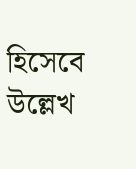হিসেবে উল্লেখ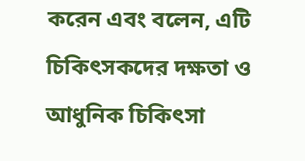করেন এবং বলেন, এটি চিকিৎসকদের দক্ষতা ও আধুনিক চিকিৎসা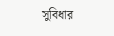সুবিধার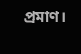প্রমাণ।